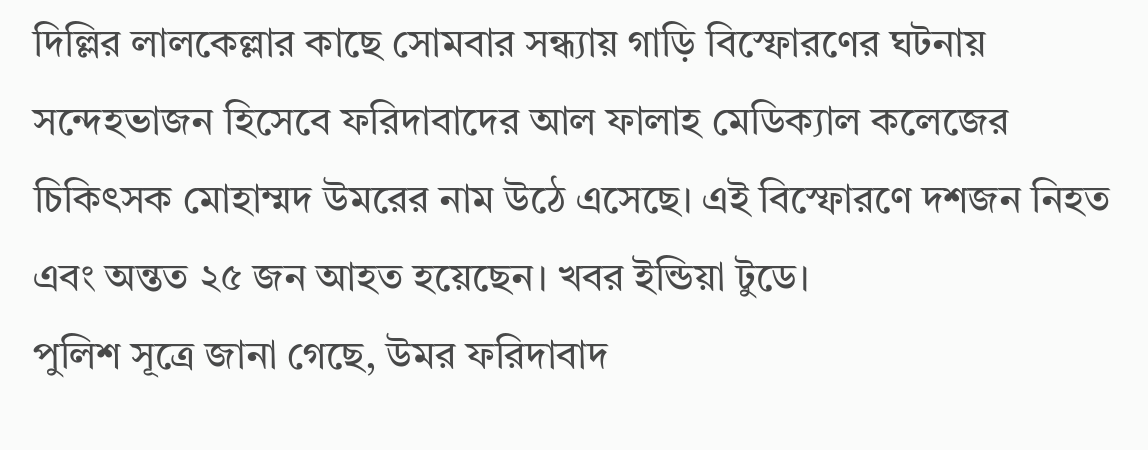দিল্লির লালকেল্লার কাছে সোমবার সন্ধ্যায় গাড়ি বিস্ফোরণের ঘটনায় সন্দেহভাজন হিসেবে ফরিদাবাদের আল ফালাহ মেডিক্যাল কলেজের চিকিৎসক মোহাম্মদ উমরের নাম উঠে এসেছে। এই বিস্ফোরণে দশজন নিহত এবং অন্তত ২৫ জন আহত হয়েছেন। খবর ইন্ডিয়া টুডে।
পুলিশ সূত্রে জানা গেছে, উমর ফরিদাবাদ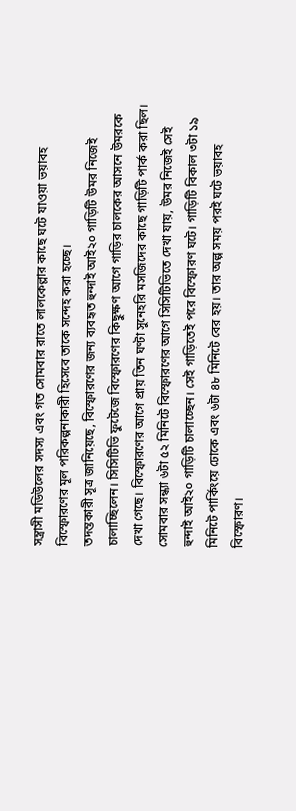সন্ত্রাসী মডিউলের সদস্য এবং গত সোমবার রাতে লালকেল্লার কাছে ঘটে যাওয়া ভয়াবহ বিস্ফোরণের মূল পরিকল্পনাকারী হিসেবে তাকে সন্দেহ করা হচ্ছে।
তদন্তকারী সূত্র জানিয়েছে, বিস্ফোরণের জন্য ব্যবহৃত হুন্দাই আই২০ গাড়িটি উমর নিজেই চালাচ্ছিলেন। সিসিটিভি ফুটেজে বিস্ফোরণের কিছুক্ষণ আগে গাড়ির চালকের আসনে উমরকে দেখা গেছে। বিস্ফোরণের আগে প্রায় তিন ঘণ্টা সুনেহরি মসজিদের কাছে গাড়িটি পার্ক করা ছিল।
সোমবার সন্ধ্যা ৬টা ৫২ মিনিটে বিস্ফোরণের আগে সিসিটিভিতে দেখা যায়, উমর নিজেই সেই হুন্দাই আই২০ গাড়িটি চালাচ্ছেন। সেই গাড়িতেই পরে বিস্ফোরণ ঘটে। গাড়িটি বিকাল ৩টা ১৯ মিনিটে পার্কিংয়ে ঢোকে এবং ৬টা ৪৮ মিনিটে বের হয়। তার অল্প সময় পরই ঘটে ভয়াবহ বিস্ফোরণ।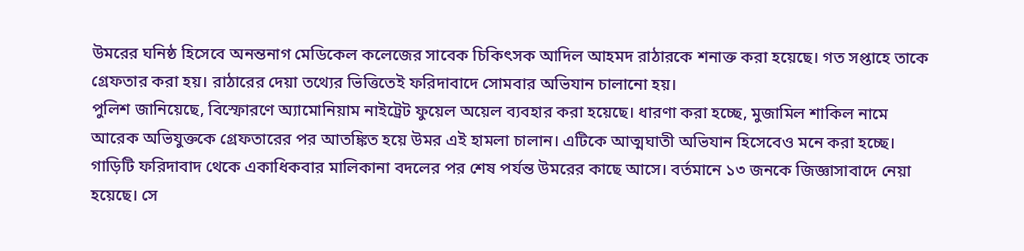উমরের ঘনিষ্ঠ হিসেবে অনন্তনাগ মেডিকেল কলেজের সাবেক চিকিৎসক আদিল আহমদ রাঠারকে শনাক্ত করা হয়েছে। গত সপ্তাহে তাকে গ্রেফতার করা হয়। রাঠারের দেয়া তথ্যের ভিত্তিতেই ফরিদাবাদে সোমবার অভিযান চালানো হয়।
পুলিশ জানিয়েছে, বিস্ফোরণে অ্যামোনিয়াম নাইট্রেট ফুয়েল অয়েল ব্যবহার করা হয়েছে। ধারণা করা হচ্ছে, মুজামিল শাকিল নামে আরেক অভিযুক্তকে গ্রেফতারের পর আতঙ্কিত হয়ে উমর এই হামলা চালান। এটিকে আত্মঘাতী অভিযান হিসেবেও মনে করা হচ্ছে।
গাড়িটি ফরিদাবাদ থেকে একাধিকবার মালিকানা বদলের পর শেষ পর্যন্ত উমরের কাছে আসে। বর্তমানে ১৩ জনকে জিজ্ঞাসাবাদে নেয়া হয়েছে। সে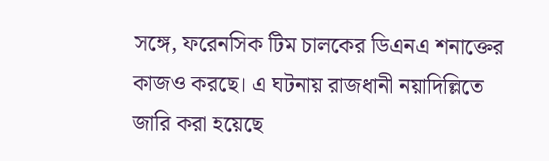সঙ্গে, ফরেনসিক টিম চালকের ডিএনএ শনাক্তের কাজও করছে। এ ঘটনায় রাজধানী নয়াদিল্লিতে জারি করা হয়েছে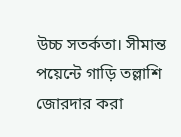উচ্চ সতর্কতা। সীমান্ত পয়েন্টে গাড়ি তল্লাশি জোরদার করা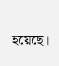হয়েছে।